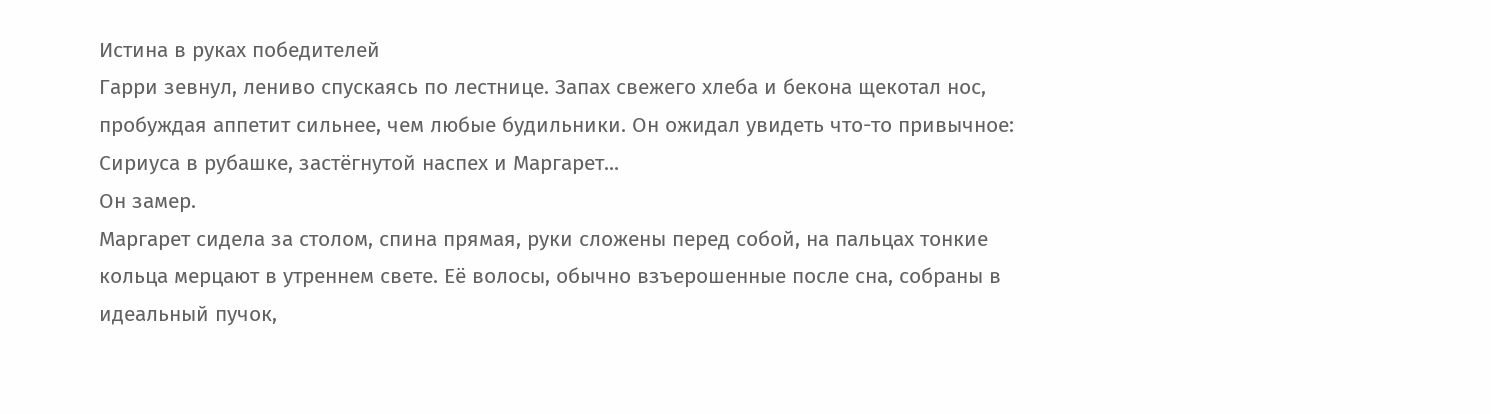Истина в руках победителей
Гарри зевнул, лениво спускаясь по лестнице. Запах свежего хлеба и бекона щекотал нос, пробуждая аппетит сильнее, чем любые будильники. Он ожидал увидеть что-то привычное: Сириуса в рубашке, застёгнутой наспех и Маргарет...
Он замер.
Маргарет сидела за столом, спина прямая, руки сложены перед собой, на пальцах тонкие кольца мерцают в утреннем свете. Её волосы, обычно взъерошенные после сна, собраны в идеальный пучок,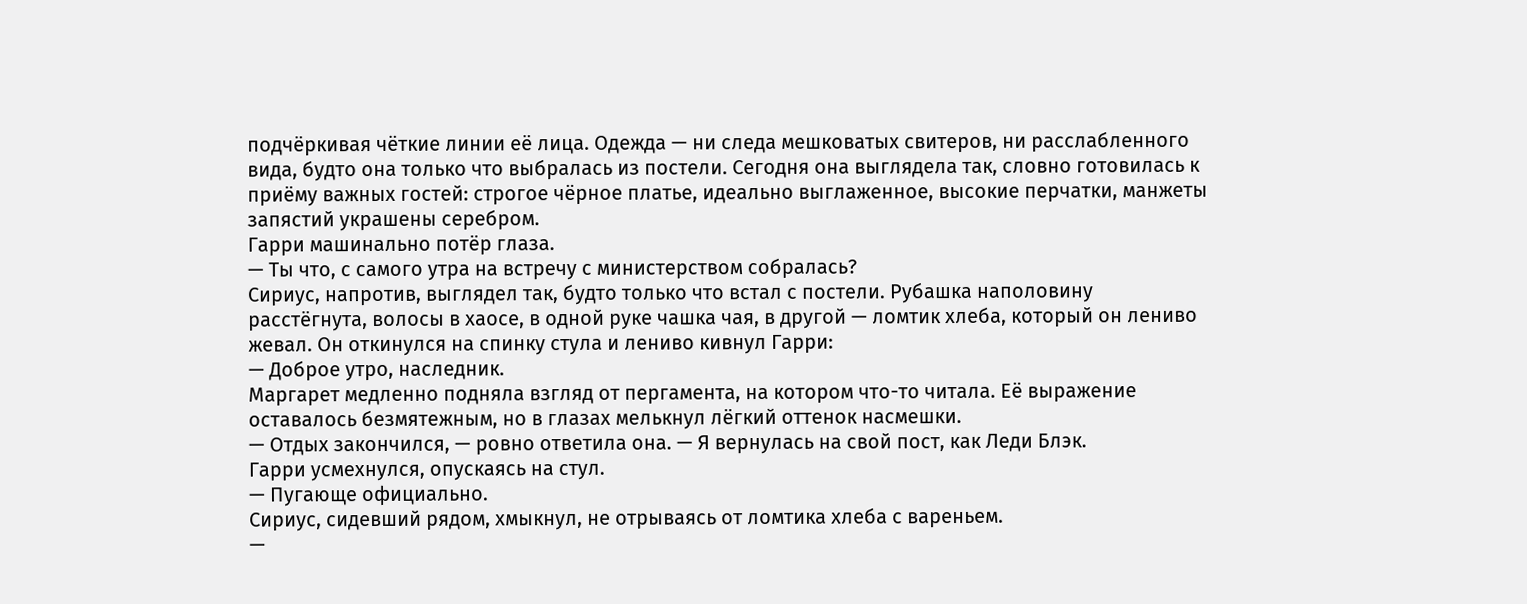подчёркивая чёткие линии её лица. Одежда — ни следа мешковатых свитеров, ни расслабленного вида, будто она только что выбралась из постели. Сегодня она выглядела так, словно готовилась к приёму важных гостей: строгое чёрное платье, идеально выглаженное, высокие перчатки, манжеты запястий украшены серебром.
Гарри машинально потёр глаза.
— Ты что, с самого утра на встречу с министерством собралась?
Сириус, напротив, выглядел так, будто только что встал с постели. Рубашка наполовину расстёгнута, волосы в хаосе, в одной руке чашка чая, в другой — ломтик хлеба, который он лениво жевал. Он откинулся на спинку стула и лениво кивнул Гарри:
— Доброе утро, наследник.
Маргарет медленно подняла взгляд от пергамента, на котором что-то читала. Её выражение оставалось безмятежным, но в глазах мелькнул лёгкий оттенок насмешки.
— Отдых закончился, — ровно ответила она. — Я вернулась на свой пост, как Леди Блэк.
Гарри усмехнулся, опускаясь на стул.
— Пугающе официально.
Сириус, сидевший рядом, хмыкнул, не отрываясь от ломтика хлеба с вареньем.
—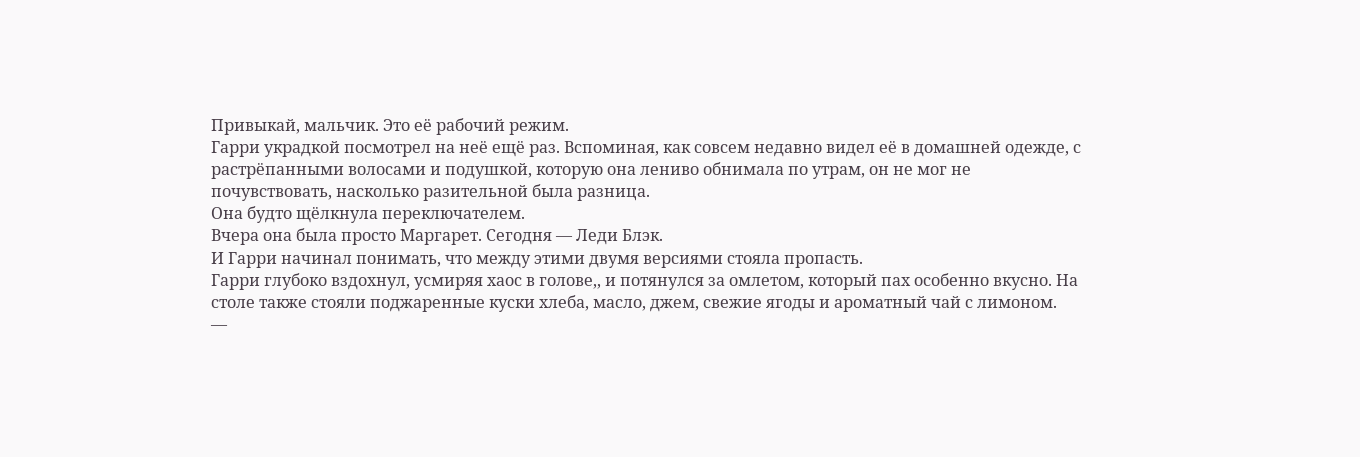Привыкай, мальчик. Это её рабочий режим.
Гарри украдкой посмотрел на неё ещё раз. Вспоминая, как совсем недавно видел её в домашней одежде, с растрёпанными волосами и подушкой, которую она лениво обнимала по утрам, он не мог не почувствовать, насколько разительной была разница.
Она будто щёлкнула переключателем.
Вчера она была просто Маргарет. Сегодня — Леди Блэк.
И Гарри начинал понимать, что между этими двумя версиями стояла пропасть.
Гарри глубоко вздохнул, усмиряя хаос в голове,, и потянулся за омлетом, который пах особенно вкусно. На столе также стояли поджаренные куски хлеба, масло, джем, свежие ягоды и ароматный чай с лимоном.
—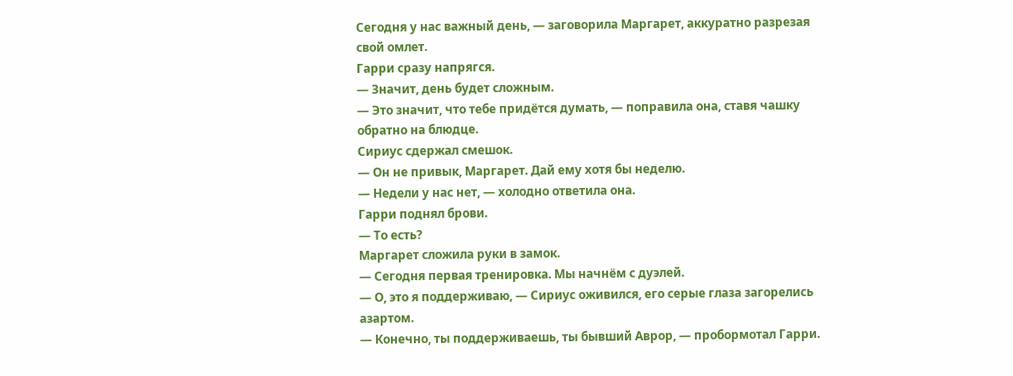Сегодня у нас важный день, — заговорила Маргарет, аккуратно разрезая свой омлет.
Гарри сразу напрягся.
— Значит, день будет сложным.
— Это значит, что тебе придётся думать, — поправила она, ставя чашку обратно на блюдце.
Сириус сдержал смешок.
— Он не привык, Маргарет. Дай ему хотя бы неделю.
— Недели у нас нет, — холодно ответила она.
Гарри поднял брови.
— То есть?
Маргарет сложила руки в замок.
— Сегодня первая тренировка. Мы начнём с дуэлей.
— О, это я поддерживаю, — Сириус оживился, его серые глаза загорелись азартом.
— Конечно, ты поддерживаешь, ты бывший Аврор, — пробормотал Гарри.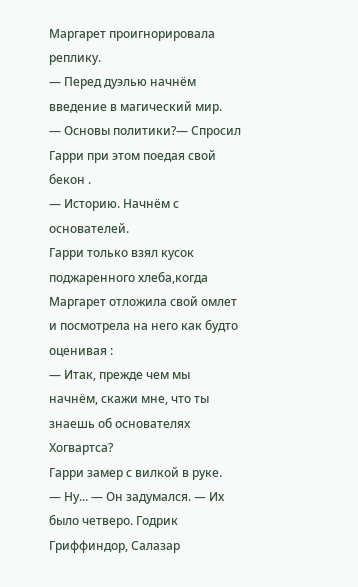Маргарет проигнорировала реплику.
— Перед дуэлью начнём введение в магический мир.
— Основы политики?— Спросил Гарри при этом поедая свой бекон .
— Историю. Начнём с основателей.
Гарри только взял кусок поджаренного хлеба,когда Маргарет отложила свой омлет и посмотрела на него как будто оценивая :
— Итак, прежде чем мы начнём, скажи мне, что ты знаешь об основателях Хогвартса?
Гарри замер с вилкой в руке.
— Ну... — Он задумался. — Их было четверо. Годрик Гриффиндор, Салазар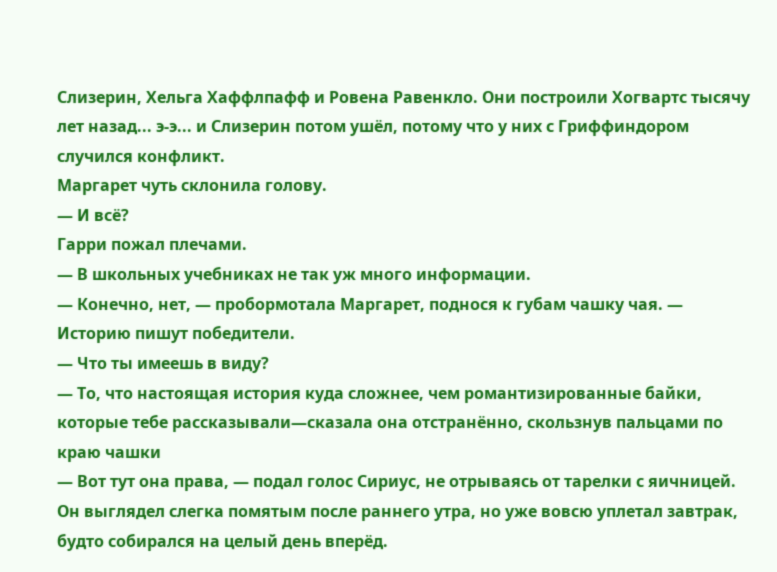Слизерин, Хельга Хаффлпафф и Ровена Равенкло. Они построили Хогвартс тысячу лет назад... э-э... и Слизерин потом ушёл, потому что у них с Гриффиндором случился конфликт.
Маргарет чуть склонила голову.
— И всё?
Гарри пожал плечами.
— В школьных учебниках не так уж много информации.
— Конечно, нет, — пробормотала Маргарет, поднося к губам чашку чая. — Историю пишут победители.
— Что ты имеешь в виду?
— То, что настоящая история куда сложнее, чем романтизированные байки, которые тебе рассказывали—сказала она отстранённо, скользнув пальцами по краю чашки
— Вот тут она права, — подал голос Сириус, не отрываясь от тарелки с яичницей. Он выглядел слегка помятым после раннего утра, но уже вовсю уплетал завтрак, будто собирался на целый день вперёд.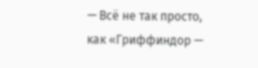— Всё не так просто, как «Гриффиндор —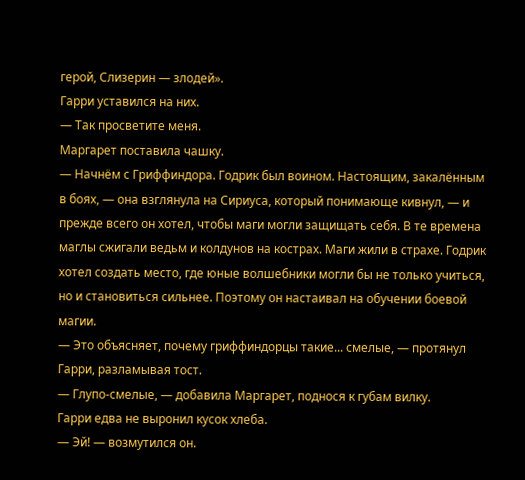герой, Слизерин — злодей».
Гарри уставился на них.
— Так просветите меня.
Маргарет поставила чашку.
— Начнём с Гриффиндора. Годрик был воином. Настоящим, закалённым в боях, — она взглянула на Сириуса, который понимающе кивнул, — и прежде всего он хотел, чтобы маги могли защищать себя. В те времена маглы сжигали ведьм и колдунов на кострах. Маги жили в страхе. Годрик хотел создать место, где юные волшебники могли бы не только учиться, но и становиться сильнее. Поэтому он настаивал на обучении боевой магии.
— Это объясняет, почему гриффиндорцы такие... смелые, — протянул Гарри, разламывая тост.
— Глупо-смелые, — добавила Маргарет, поднося к губам вилку.
Гарри едва не выронил кусок хлеба.
— Эй! — возмутился он.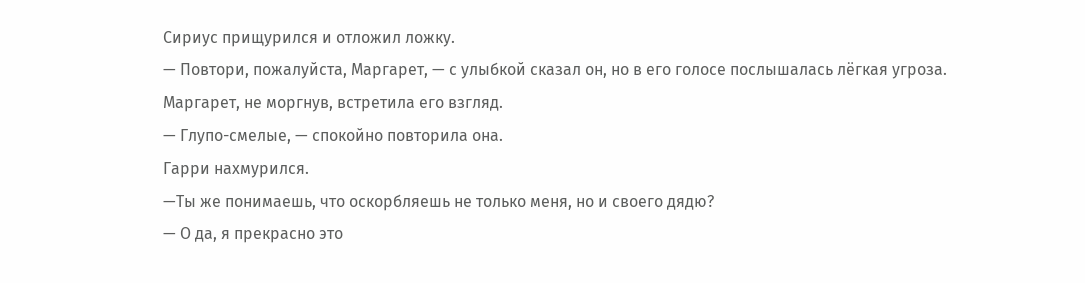Сириус прищурился и отложил ложку.
— Повтори, пожалуйста, Маргарет, — с улыбкой сказал он, но в его голосе послышалась лёгкая угроза.
Маргарет, не моргнув, встретила его взгляд.
— Глупо-смелые, — спокойно повторила она.
Гарри нахмурился.
—Ты же понимаешь, что оскорбляешь не только меня, но и своего дядю?
— О да, я прекрасно это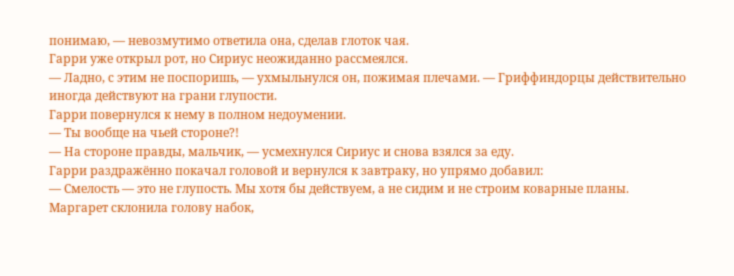понимаю, — невозмутимо ответила она, сделав глоток чая.
Гарри уже открыл рот, но Сириус неожиданно рассмеялся.
— Ладно, с этим не поспоришь, — ухмыльнулся он, пожимая плечами. — Гриффиндорцы действительно иногда действуют на грани глупости.
Гарри повернулся к нему в полном недоумении.
— Ты вообще на чьей стороне?!
— На стороне правды, мальчик, — усмехнулся Сириус и снова взялся за еду.
Гарри раздражённо покачал головой и вернулся к завтраку, но упрямо добавил:
— Смелость — это не глупость. Мы хотя бы действуем, а не сидим и не строим коварные планы.
Маргарет склонила голову набок,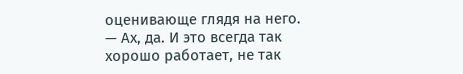оценивающе глядя на него.
— Ах, да. И это всегда так хорошо работает, не так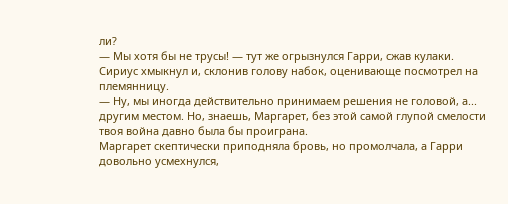ли?
— Мы хотя бы не трусы! — тут же огрызнулся Гарри, сжав кулаки.
Сириус хмыкнул и, склонив голову набок, оценивающе посмотрел на племянницу.
— Ну, мы иногда действительно принимаем решения не головой, а... другим местом. Но, знаешь, Маргарет, без этой самой глупой смелости твоя война давно была бы проиграна.
Маргарет скептически приподняла бровь, но промолчала, а Гарри довольно усмехнулся,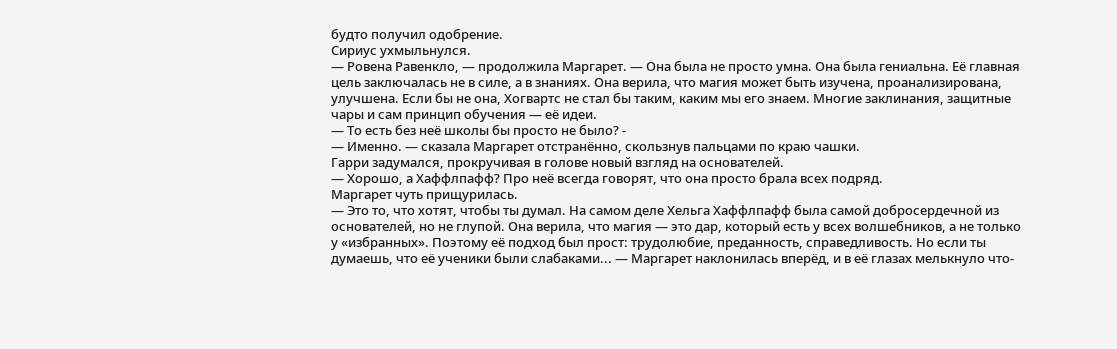будто получил одобрение.
Сириус ухмыльнулся.
— Ровена Равенкло, — продолжила Маргарет. — Она была не просто умна. Она была гениальна. Её главная цель заключалась не в силе, а в знаниях. Она верила, что магия может быть изучена, проанализирована, улучшена. Если бы не она, Хогвартс не стал бы таким, каким мы его знаем. Многие заклинания, защитные чары и сам принцип обучения — её идеи.
— То есть без неё школы бы просто не было? -
— Именно. — сказала Маргарет отстранённо, скользнув пальцами по краю чашки.
Гарри задумался, прокручивая в голове новый взгляд на основателей.
— Хорошо, а Хаффлпафф? Про неё всегда говорят, что она просто брала всех подряд.
Маргарет чуть прищурилась.
— Это то, что хотят, чтобы ты думал. На самом деле Хельга Хаффлпафф была самой добросердечной из основателей, но не глупой. Она верила, что магия — это дар, который есть у всех волшебников, а не только у «избранных». Поэтому её подход был прост: трудолюбие, преданность, справедливость. Но если ты думаешь, что её ученики были слабаками... — Маргарет наклонилась вперёд, и в её глазах мелькнуло что-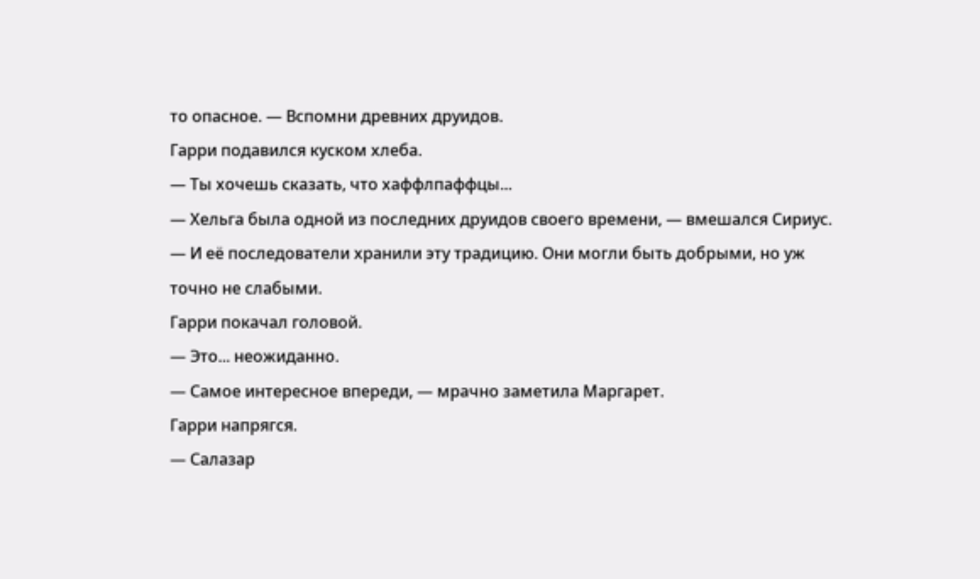то опасное. — Вспомни древних друидов.
Гарри подавился куском хлеба.
— Ты хочешь сказать, что хаффлпаффцы...
— Хельга была одной из последних друидов своего времени, — вмешался Сириус. — И её последователи хранили эту традицию. Они могли быть добрыми, но уж точно не слабыми.
Гарри покачал головой.
— Это... неожиданно.
— Самое интересное впереди, — мрачно заметила Маргарет.
Гарри напрягся.
— Салазар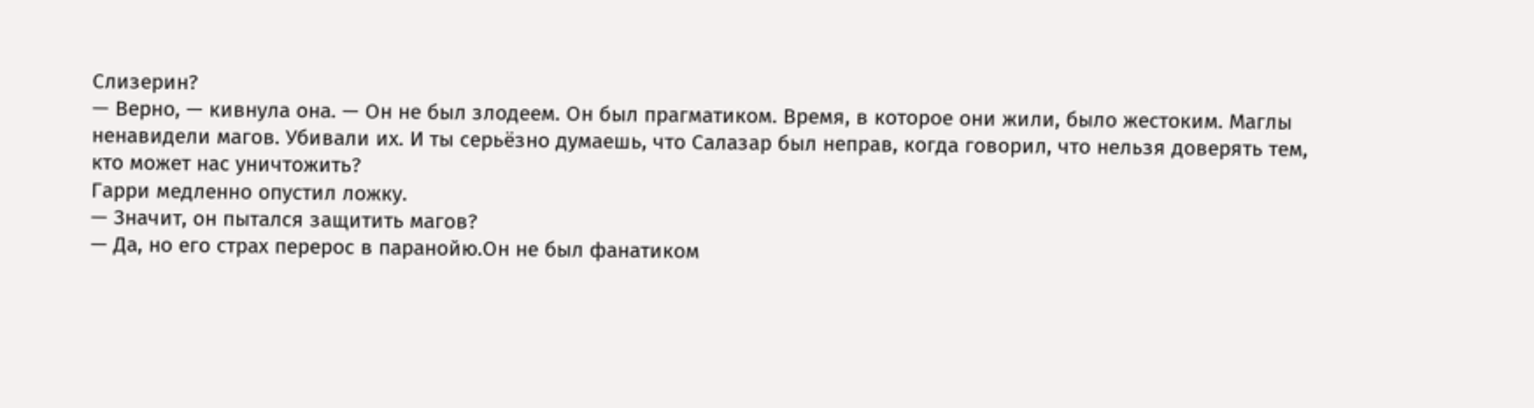Слизерин?
— Верно, — кивнула она. — Он не был злодеем. Он был прагматиком. Время, в которое они жили, было жестоким. Маглы ненавидели магов. Убивали их. И ты серьёзно думаешь, что Салазар был неправ, когда говорил, что нельзя доверять тем, кто может нас уничтожить?
Гарри медленно опустил ложку.
— Значит, он пытался защитить магов?
— Да, но его страх перерос в паранойю.Он не был фанатиком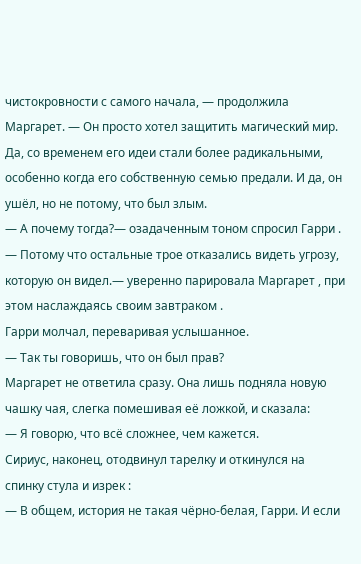чистокровности с самого начала, — продолжила Маргарет. — Он просто хотел защитить магический мир. Да, со временем его идеи стали более радикальными, особенно когда его собственную семью предали. И да, он ушёл, но не потому, что был злым.
— А почему тогда?— озадаченным тоном спросил Гарри .
— Потому что остальные трое отказались видеть угрозу, которую он видел.— уверенно парировала Маргарет , при этом наслаждаясь своим завтраком .
Гарри молчал, переваривая услышанное.
— Так ты говоришь, что он был прав?
Маргарет не ответила сразу. Она лишь подняла новую чашку чая, слегка помешивая её ложкой, и сказала:
— Я говорю, что всё сложнее, чем кажется.
Сириус, наконец, отодвинул тарелку и откинулся на спинку стула и изрек :
— В общем, история не такая чёрно-белая, Гарри. И если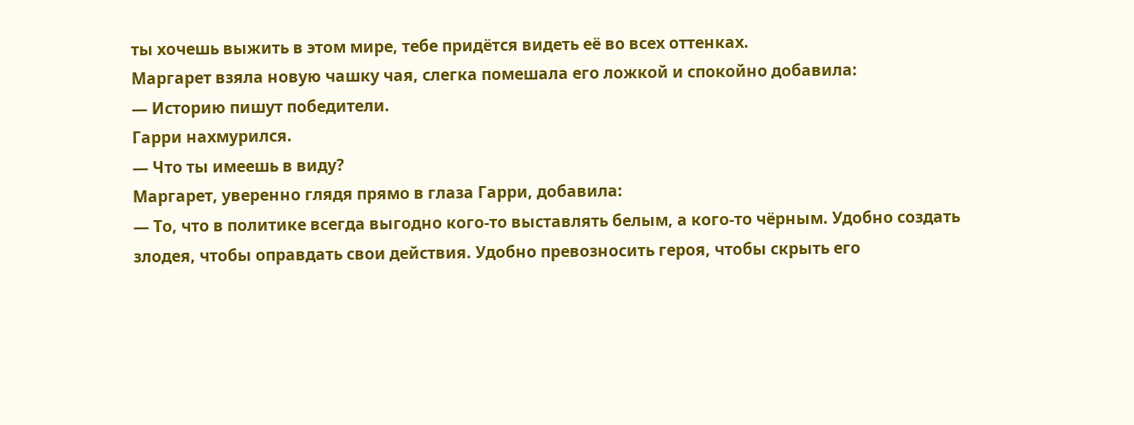ты хочешь выжить в этом мире, тебе придётся видеть её во всех оттенках.
Маргарет взяла новую чашку чая, слегка помешала его ложкой и спокойно добавила:
— Историю пишут победители.
Гарри нахмурился.
— Что ты имеешь в виду?
Маргарет, уверенно глядя прямо в глаза Гарри, добавила:
— То, что в политике всегда выгодно кого-то выставлять белым, а кого-то чёрным. Удобно создать злодея, чтобы оправдать свои действия. Удобно превозносить героя, чтобы скрыть его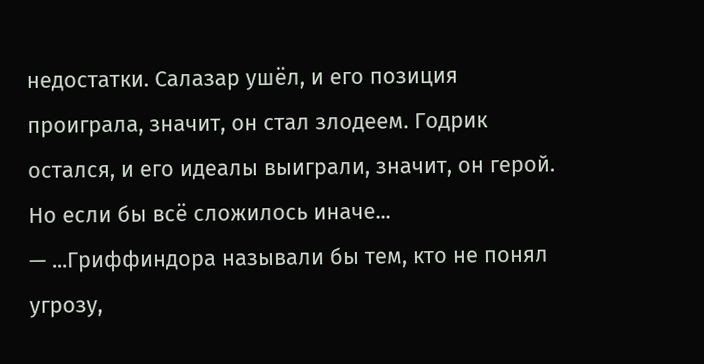недостатки. Салазар ушёл, и его позиция проиграла, значит, он стал злодеем. Годрик остался, и его идеалы выиграли, значит, он герой. Но если бы всё сложилось иначе...
— ...Гриффиндора называли бы тем, кто не понял угрозу,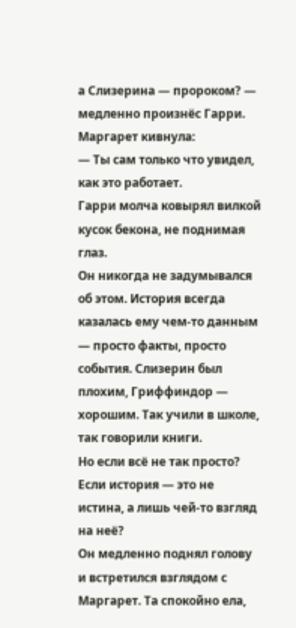а Слизерина — пророком? — медленно произнёс Гарри.
Маргарет кивнула:
— Ты сам только что увидел, как это работает.
Гарри молча ковырял вилкой кусок бекона, не поднимая глаз.
Он никогда не задумывался об этом. История всегда казалась ему чем-то данным — просто факты, просто события. Слизерин был плохим, Гриффиндор — хорошим. Так учили в школе, так говорили книги.
Но если всё не так просто?
Если история — это не истина, а лишь чей-то взгляд на неё?
Он медленно поднял голову и встретился взглядом с Маргарет. Та спокойно ела,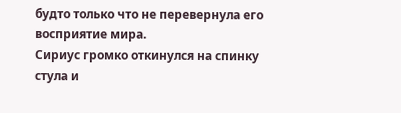будто только что не перевернула его восприятие мира.
Сириус громко откинулся на спинку стула и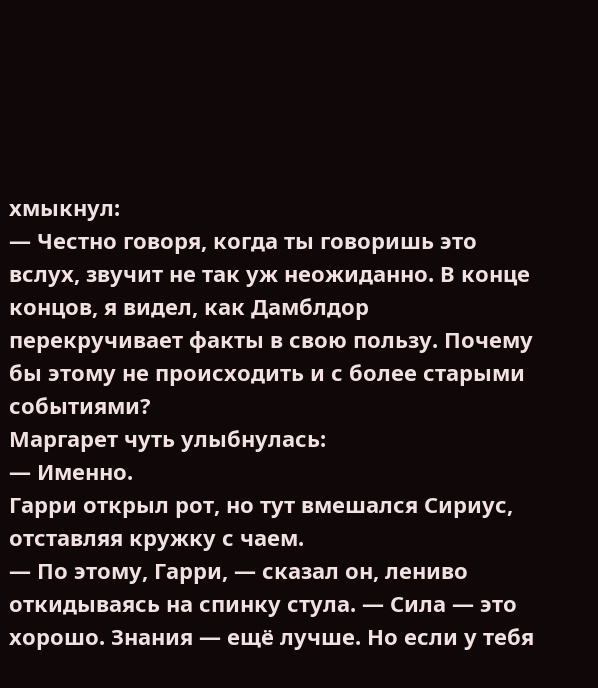хмыкнул:
— Честно говоря, когда ты говоришь это вслух, звучит не так уж неожиданно. В конце концов, я видел, как Дамблдор перекручивает факты в свою пользу. Почему бы этому не происходить и с более старыми событиями?
Маргарет чуть улыбнулась:
— Именно.
Гарри открыл рот, но тут вмешался Сириус, отставляя кружку с чаем.
— По этому, Гарри, — сказал он, лениво откидываясь на спинку стула. — Сила — это хорошо. Знания — ещё лучше. Но если у тебя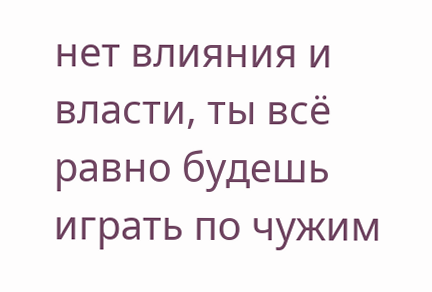нет влияния и власти, ты всё равно будешь играть по чужим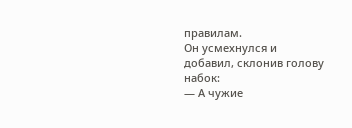правилам.
Он усмехнулся и добавил, склонив голову набок:
— А чужие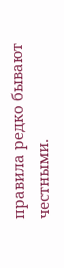правила редко бывают честными.